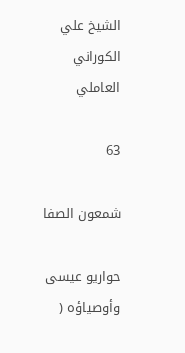الشيخ علي الكوراني العاملي

63

شمعون الصفا

حواريو عيسى وأوصياؤه (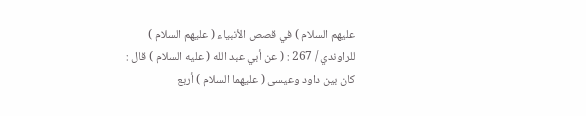عليهم السلام ) في قصص الأنبياء ( عليهم السلام ) للراوندي / 267 : ( عن أبي عبد الله ( عليه السلام ) قال : كان بين داود وعيسى ( عليهما السلام ) أربع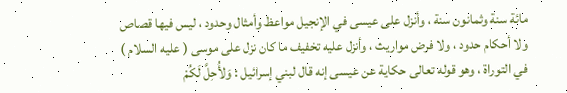مائة سنة وثمانون سنة ، وأنزل على عيسى في الإنجيل مواعظ وأمثال وحدود ، ليس فيها قصاص ولا أحكام حدود ، ولا فرض مواريث ، وأنزل عليه تخفيف ما كان نزل على موسى ( عليه السلام ) في التوراة ، وهو قوله تعالى حكاية عن عيسى إنه قال لبني إسرائيل : وَلأُحِلَّ لَكُمْ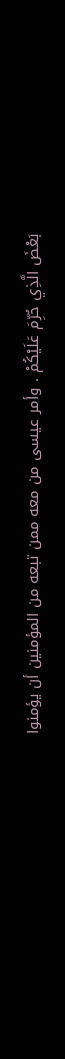بَعْضَ الَّذِي حُرِّمَ عَلَيْكُمْ . وأمر عيسى من معه ممن تبعه من المؤمنين أن يؤمنوا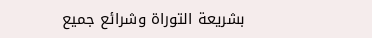بشريعة التوراة وشرائع جميع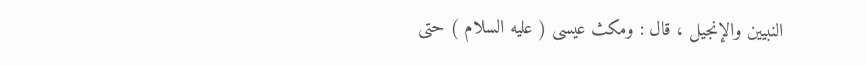النبيين والإنجيل ، قال : ومكث عيسى ( عليه السلام ) حتى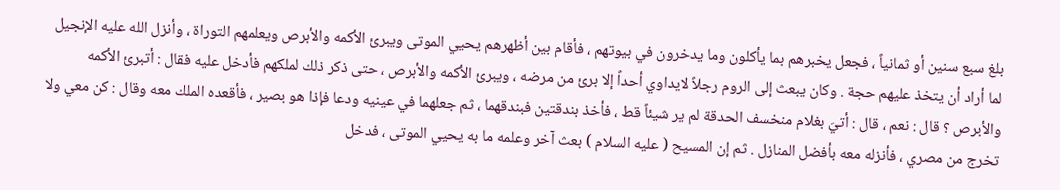بلغ سبع سنين أو ثمانياً ، فجعل يخبرهم بما يأكلون وما يدخرون في بيوتهم ، فأقام بين أظهرهم يحيي الموتى ويبرئ الأكمه والأبرص ويعلمهم التوراة ، وأنزل الله عليه الإنجيل لما أراد أن يتخذ عليهم حجة . وكان يبعث إلى الروم رجلاً لايداوي أحداً إلا برئ من مرضه ، ويبرئ الأكمه والأبرص ، حتى ذكر ذلك لملكهم فأدخل عليه فقال : أتبرئ الأكمه والأبرص ؟ قال : نعم ، قال : أتيَ بغلام منخسف الحدقة لم ير شيئاً قط ، فأخذ بندقتين فبندقهما ، ثم جعلهما في عينيه ودعا فإذا هو بصير ، فأقعده الملك معه وقال : كن معي ولا تخرج من مصري ، فأنزله معه بأفضل المنازل . ثم إن المسيح ( عليه السلام ) بعث آخر وعلمه ما به يحيي الموتى ، فدخل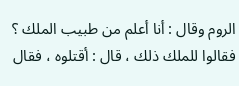الروم وقال : أنا أعلم من طبيب الملك ؟ فقالوا للملك ذلك ، قال : أقتلوه ، فقال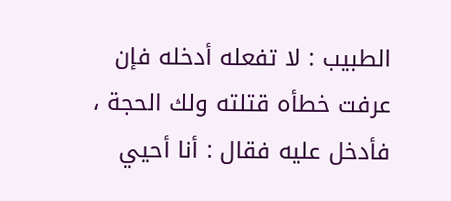الطبيب : لا تفعله أدخله فإن عرفت خطأه قتلته ولك الحجة ، فأدخل عليه فقال : أنا أحيي